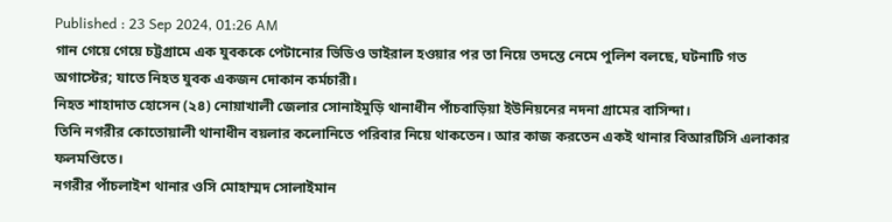Published : 23 Sep 2024, 01:26 AM
গান গেয়ে গেয়ে চট্টগ্রামে এক যুবককে পেটানোর ভিডিও ভাইরাল হওয়ার পর তা নিয়ে তদন্তে নেমে পুলিশ বলছে, ঘটনাটি গত অগাস্টের; যাতে নিহত যুবক একজন দোকান কর্মচারী।
নিহত শাহাদাত হোসেন (২৪) নোয়াখালী জেলার সোনাইমুড়ি থানাধীন পাঁচবাড়িয়া ইউনিয়নের নদনা গ্রামের বাসিন্দা।
তিনি নগরীর কোতোয়ালী থানাধীন বয়লার কলোনিতে পরিবার নিয়ে থাকতেন। আর কাজ করতেন একই থানার বিআরটিসি এলাকার ফলমণ্ডিতে।
নগরীর পাঁচলাইশ থানার ওসি মোহাম্মদ সোলাইমান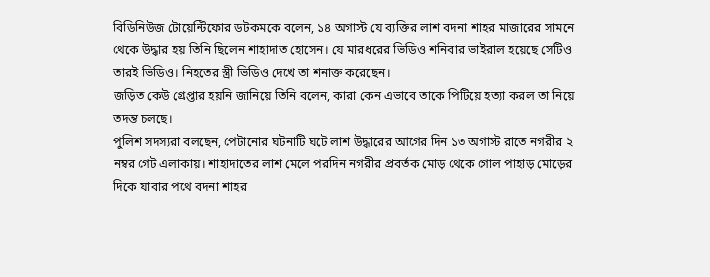বিডিনিউজ টোয়েন্টিফোর ডটকমকে বলেন, ১৪ অগাস্ট যে ব্যক্তির লাশ বদনা শাহর মাজারের সামনে থেকে উদ্ধার হয় তিনি ছিলেন শাহাদাত হোসেন। যে মারধরের ভিডিও শনিবার ভাইরাল হয়েছে সেটিও তারই ভিডিও। নিহতের স্ত্রী ভিডিও দেখে তা শনাক্ত করেছেন।
জড়িত কেউ গ্রেপ্তার হয়নি জানিয়ে তিনি বলেন, কারা কেন এভাবে তাকে পিটিয়ে হত্যা করল তা নিয়ে তদন্ত চলছে।
পুলিশ সদস্যরা বলছেন, পেটানোর ঘটনাটি ঘটে লাশ উদ্ধারের আগের দিন ১৩ অগাস্ট রাতে নগরীর ২ নম্বর গেট এলাকায়। শাহাদাতের লাশ মেলে পরদিন নগরীর প্রবর্তক মোড় থেকে গোল পাহাড় মোড়ের দিকে যাবার পথে বদনা শাহর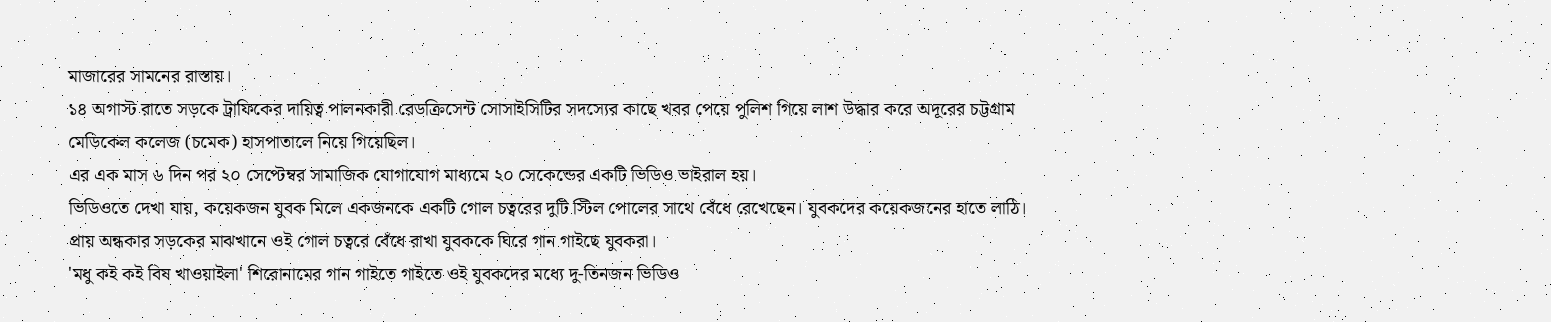মাজারের সামনের রাস্তায়।
১৪ অগাস্ট রাতে সড়কে ট্রাফিকের দায়িত্ব পালনকারী রেডক্রিসেন্ট সোসাইসিটির সদস্যের কাছে খবর পেয়ে পুলিশ গিয়ে লাশ উদ্ধার করে অদূরের চট্টগ্রাম মেডিকেল কলেজ (চমেক) হাসপাতালে নিয়ে গিয়েছিল।
এর এক মাস ৬ দিন পর ২০ সেপ্টেম্বর সামাজিক যোগাযোগ মাধ্যমে ২০ সেকেন্ডের একটি ভিডিও ভাইরাল হয়।
ভিডিওতে দেখা যায়, কয়েকজন যুবক মিলে একজনকে একটি গোল চত্বরের দুটি স্টিল পোলের সাথে বেঁধে রেখেছেন। যুবকদের কয়েকজনের হাতে লাঠি। প্রায় অন্ধকার সড়কের মাঝখানে ওই গোল চত্বরে বেঁধে রাখা যুবককে ঘিরে গান গাইছে যুবকরা।
'মধু কই কই বিষ খাওয়াইলা' শিরোনামের গান গাইতে গাইতে ওই যুবকদের মধ্যে দু-তিনজন ভিডিও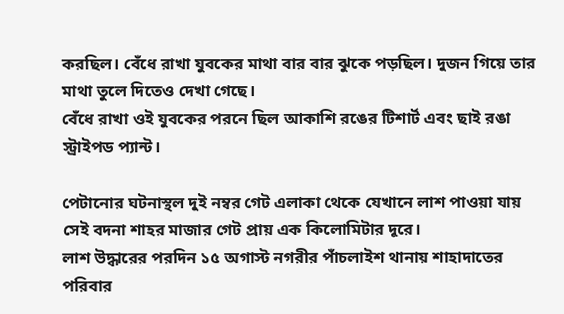করছিল। বেঁধে রাখা যুবকের মাথা বার বার ঝুকে পড়ছিল। দুজন গিয়ে তার মাথা তুলে দিতেও দেখা গেছে।
বেঁধে রাখা ওই যুবকের পরনে ছিল আকাশি রঙের টিশার্ট এবং ছাই রঙা স্ট্রাইপড প্যান্ট।

পেটানোর ঘটনাস্থল দুই নম্বর গেট এলাকা থেকে যেখানে লাশ পাওয়া যায় সেই বদনা শাহর মাজার গেট প্রায় এক কিলোমিটার দূরে।
লাশ উদ্ধারের পরদিন ১৫ অগাস্ট নগরীর পাঁচলাইশ থানায় শাহাদাতের পরিবার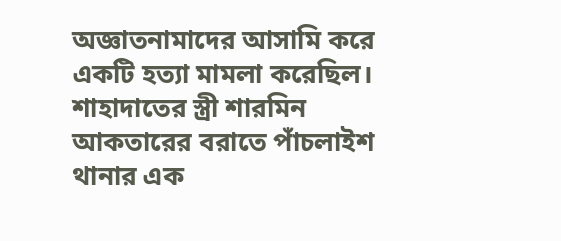অজ্ঞাতনামাদের আসামি করে একটি হত্যা মামলা করেছিল।
শাহাদাতের স্ত্রী শারমিন আকতারের বরাতে পাঁচলাইশ থানার এক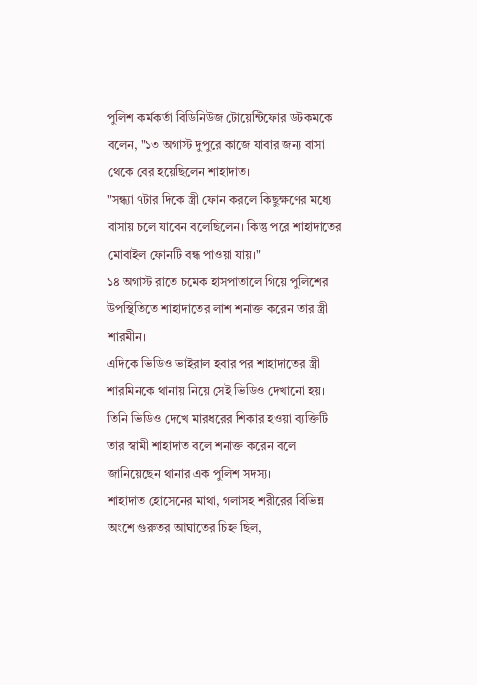পুলিশ কর্মকর্তা বিডিনিউজ টোয়েন্টিফোর ডটকমকে বলেন, "১৩ অগাস্ট দুপুরে কাজে যাবার জন্য বাসা থেকে বের হয়েছিলেন শাহাদাত।
"সন্ধ্যা ৭টার দিকে স্ত্রী ফোন করলে কিছুক্ষণের মধ্যে বাসায় চলে যাবেন বলেছিলেন। কিন্তু পরে শাহাদাতের মোবাইল ফোনটি বন্ধ পাওয়া যায়।"
১৪ অগাস্ট রাতে চমেক হাসপাতালে গিয়ে পুলিশের উপস্থিতিতে শাহাদাতের লাশ শনাক্ত করেন তার স্ত্রী শারমীন।
এদিকে ভিডিও ভাইরাল হবার পর শাহাদাতের স্ত্রী শারমিনকে থানায় নিয়ে সেই ভিডিও দেখানো হয়। তিনি ভিডিও দেখে মারধরের শিকার হওয়া ব্যক্তিটি তার স্বামী শাহাদাত বলে শনাক্ত করেন বলে জানিয়েছেন থানার এক পুলিশ সদস্য।
শাহাদাত হোসেনের মাথা, গলাসহ শরীরের বিভিন্ন অংশে গুরুতর আঘাতের চিহ্ন ছিল,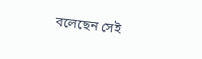বলেছেন সেই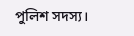পুলিশ সদস্য।